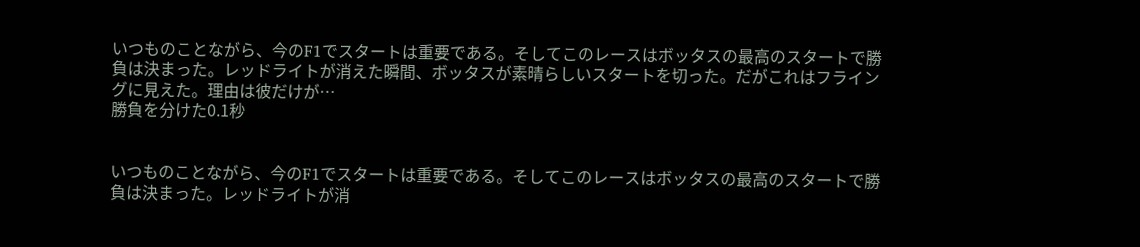いつものことながら、今のF1でスタートは重要である。そしてこのレースはボッタスの最高のスタートで勝負は決まった。レッドライトが消えた瞬間、ボッタスが素晴らしいスタートを切った。だがこれはフライングに見えた。理由は彼だけが…
勝負を分けた0.1秒


いつものことながら、今のF1でスタートは重要である。そしてこのレースはボッタスの最高のスタートで勝負は決まった。レッドライトが消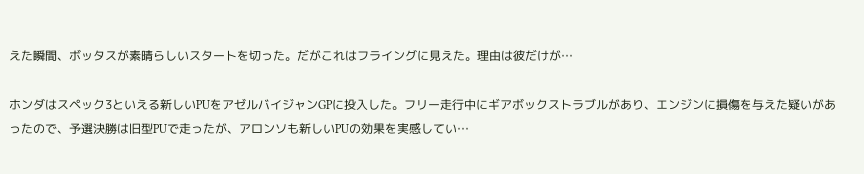えた瞬間、ボッタスが素晴らしいスタートを切った。だがこれはフライングに見えた。理由は彼だけが…

ホンダはスペック3といえる新しいPUをアゼルバイジャンGPに投入した。フリー走行中にギアボックストラブルがあり、エンジンに損傷を与えた疑いがあったので、予選決勝は旧型PUで走ったが、アロンソも新しいPUの効果を実感してい…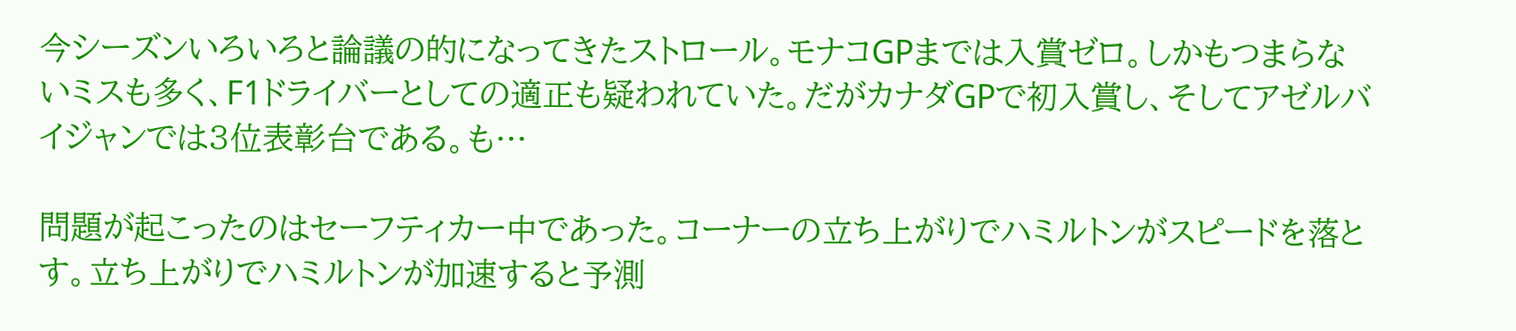今シーズンいろいろと論議の的になってきたストロール。モナコGPまでは入賞ゼロ。しかもつまらないミスも多く、F1ドライバーとしての適正も疑われていた。だがカナダGPで初入賞し、そしてアゼルバイジャンでは3位表彰台である。も…

問題が起こったのはセーフティカー中であった。コーナーの立ち上がりでハミルトンがスピードを落とす。立ち上がりでハミルトンが加速すると予測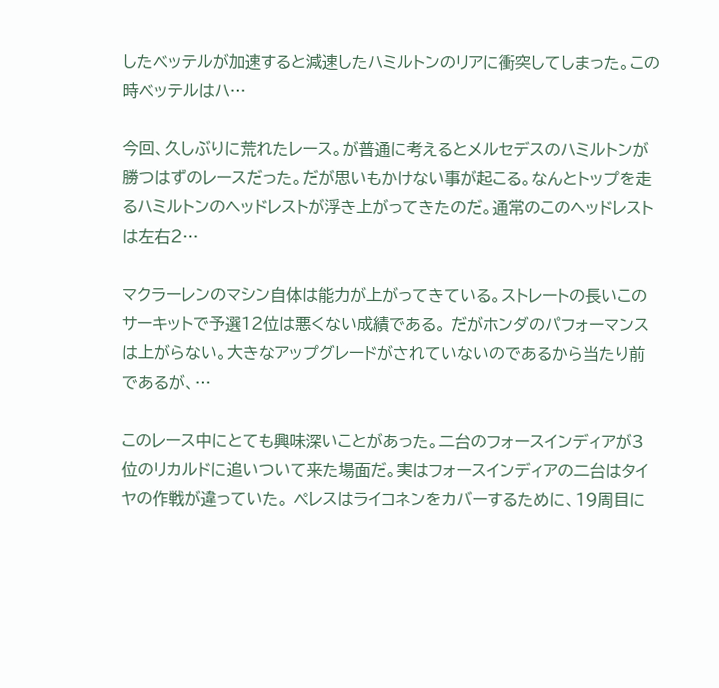したベッテルが加速すると減速したハミルトンのリアに衝突してしまった。この時ベッテルはハ…

今回、久しぶりに荒れたレース。が普通に考えるとメルセデスのハミルトンが勝つはずのレースだった。だが思いもかけない事が起こる。なんとトップを走るハミルトンのヘッドレストが浮き上がってきたのだ。通常のこのヘッドレストは左右2…

マクラーレンのマシン自体は能力が上がってきている。ストレートの長いこのサーキットで予選12位は悪くない成績である。 だがホンダのパフォーマンスは上がらない。大きなアップグレードがされていないのであるから当たり前であるが、…

このレース中にとても興味深いことがあった。二台のフォースインディアが3位のリカルドに追いついて来た場面だ。実はフォースインディアの二台はタイヤの作戦が違っていた。 ペレスはライコネンをカバーするために、19周目に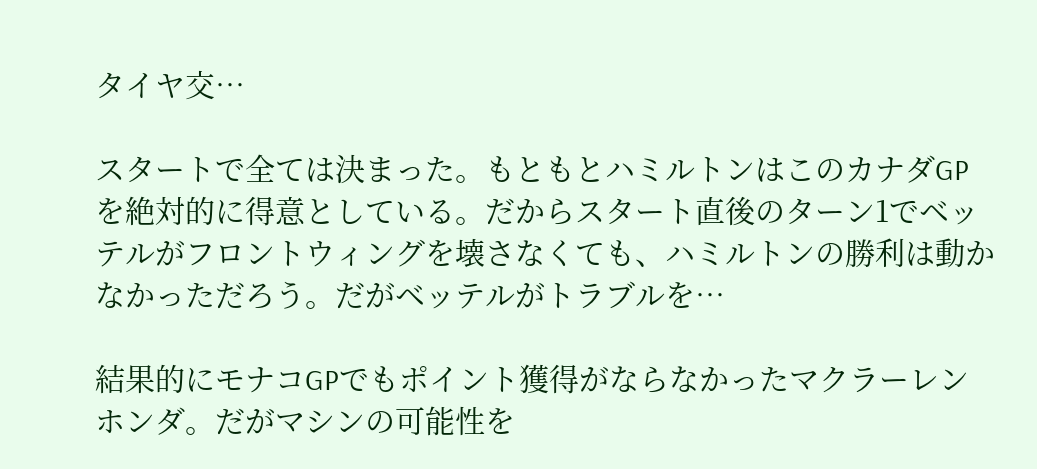タイヤ交…

スタートで全ては決まった。もともとハミルトンはこのカナダGPを絶対的に得意としている。だからスタート直後のターン1でベッテルがフロントウィングを壊さなくても、ハミルトンの勝利は動かなかっただろう。だがベッテルがトラブルを…

結果的にモナコGPでもポイント獲得がならなかったマクラーレンホンダ。だがマシンの可能性を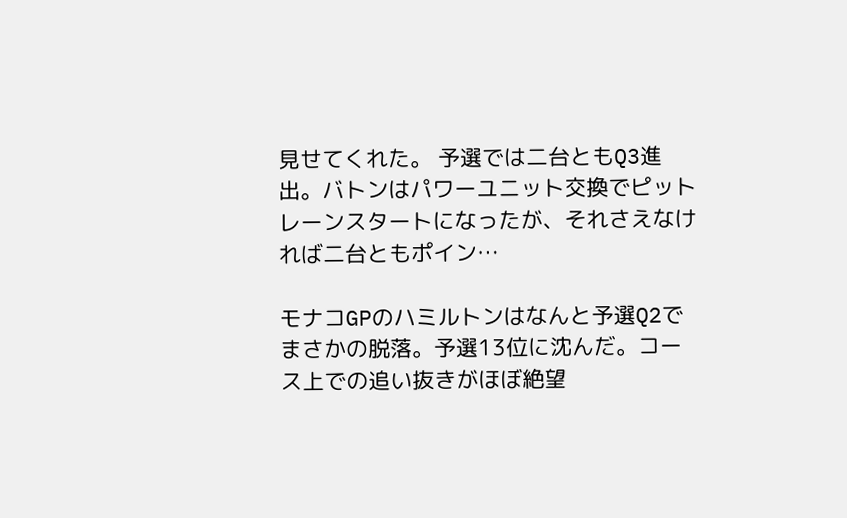見せてくれた。 予選では二台ともQ3進出。バトンはパワーユニット交換でピットレーンスタートになったが、それさえなければ二台ともポイン…

モナコGPのハミルトンはなんと予選Q2でまさかの脱落。予選13位に沈んだ。コース上での追い抜きがほぼ絶望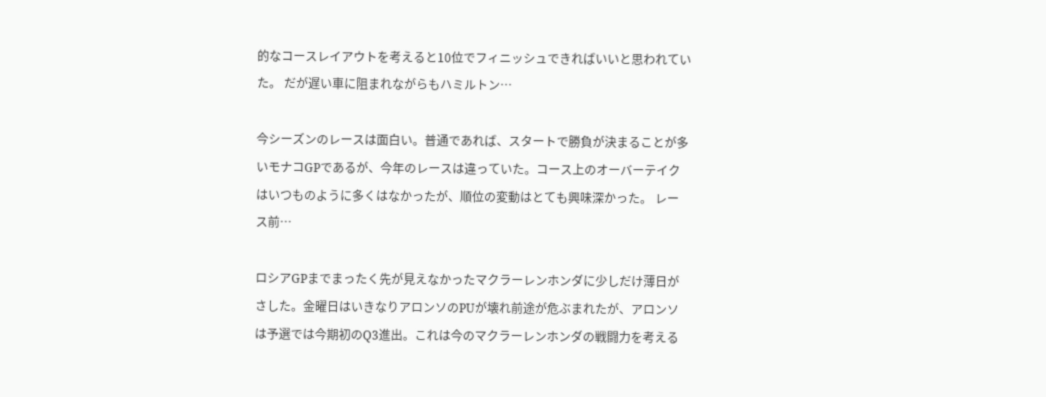的なコースレイアウトを考えると10位でフィニッシュできればいいと思われていた。 だが遅い車に阻まれながらもハミルトン…

今シーズンのレースは面白い。普通であれば、スタートで勝負が決まることが多いモナコGPであるが、今年のレースは違っていた。コース上のオーバーテイクはいつものように多くはなかったが、順位の変動はとても興味深かった。 レース前…

ロシアGPまでまったく先が見えなかったマクラーレンホンダに少しだけ薄日がさした。金曜日はいきなりアロンソのPUが壊れ前途が危ぶまれたが、アロンソは予選では今期初のQ3進出。これは今のマクラーレンホンダの戦闘力を考える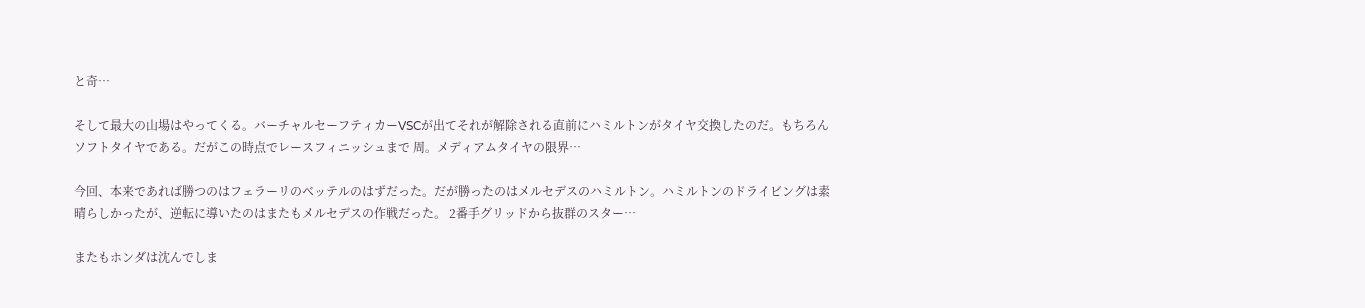と奇…

そして最大の山場はやってくる。バーチャルセーフティカーVSCが出てそれが解除される直前にハミルトンがタイヤ交換したのだ。もちろんソフトタイヤである。だがこの時点でレースフィニッシュまで 周。メディアムタイヤの限界…

今回、本来であれば勝つのはフェラーリのベッテルのはずだった。だが勝ったのはメルセデスのハミルトン。ハミルトンのドライビングは素晴らしかったが、逆転に導いたのはまたもメルセデスの作戦だった。 2番手グリッドから抜群のスター…

またもホンダは沈んでしま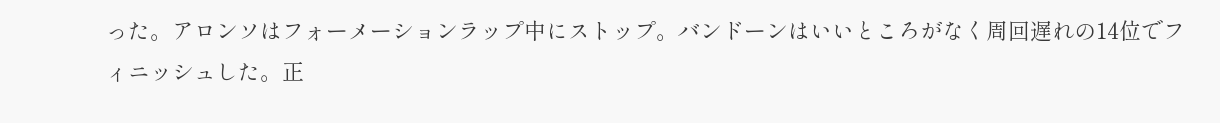った。アロンソはフォーメーションラップ中にストップ。バンドーンはいいところがなく周回遅れの14位でフィニッシュした。正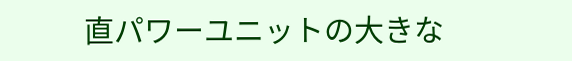直パワーユニットの大きな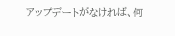アップデートがなければ、何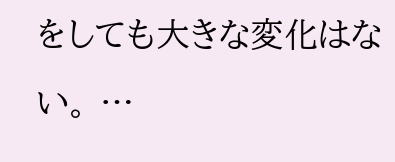をしても大きな変化はない。 …